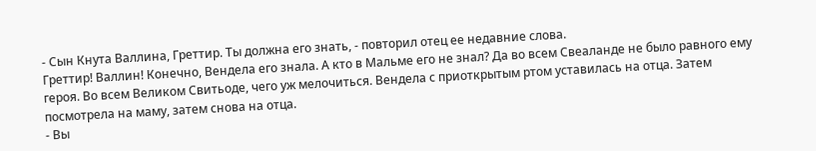- Сын Кнута Валлина, Греттир. Ты должна его знать, - повторил отец ее недавние слова.
Греттир! Валлин! Конечно, Вендела его знала. А кто в Мальме его не знал? Да во всем Свеаланде не было равного ему героя. Во всем Великом Свитьоде, чего уж мелочиться. Вендела с приоткрытым ртом уставилась на отца. Затем посмотрела на маму, затем снова на отца.
- Вы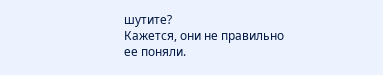шутите?
Кажется, они не правильно ее поняли.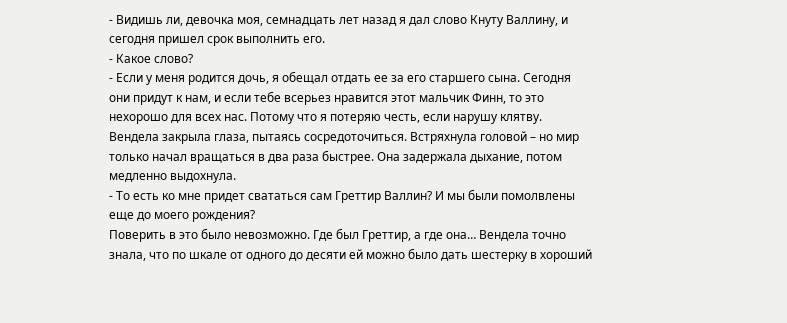- Видишь ли, девочка моя, семнадцать лет назад я дал слово Кнуту Валлину, и сегодня пришел срок выполнить его.
- Какое слово?
- Если у меня родится дочь, я обещал отдать ее за его старшего сына. Сегодня они придут к нам, и если тебе всерьез нравится этот мальчик Финн, то это нехорошо для всех нас. Потому что я потеряю честь, если нарушу клятву.
Вендела закрыла глаза, пытаясь сосредоточиться. Встряхнула головой – но мир только начал вращаться в два раза быстрее. Она задержала дыхание, потом медленно выдохнула.
- То есть ко мне придет свататься сам Греттир Валлин? И мы были помолвлены еще до моего рождения?
Поверить в это было невозможно. Где был Греттир, а где она… Вендела точно знала, что по шкале от одного до десяти ей можно было дать шестерку в хороший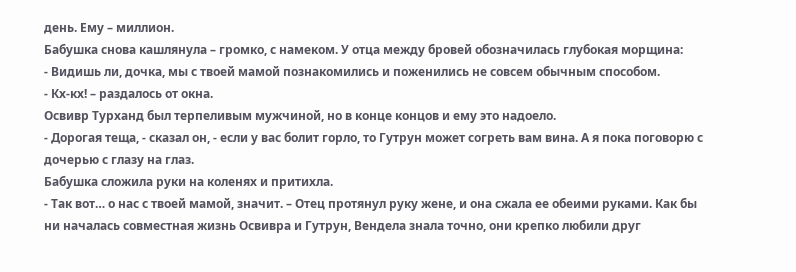день. Ему – миллион.
Бабушка снова кашлянула – громко, с намеком. У отца между бровей обозначилась глубокая морщина:
- Видишь ли, дочка, мы с твоей мамой познакомились и поженились не совсем обычным способом.
- Кх-кх! – раздалось от окна.
Освивр Турханд был терпеливым мужчиной, но в конце концов и ему это надоело.
- Дорогая теща, - сказал он, - если у вас болит горло, то Гутрун может согреть вам вина. А я пока поговорю с дочерью с глазу на глаз.
Бабушка сложила руки на коленях и притихла.
- Так вот… о нас с твоей мамой, значит. – Отец протянул руку жене, и она сжала ее обеими руками. Как бы ни началась совместная жизнь Освивра и Гутрун, Вендела знала точно, они крепко любили друг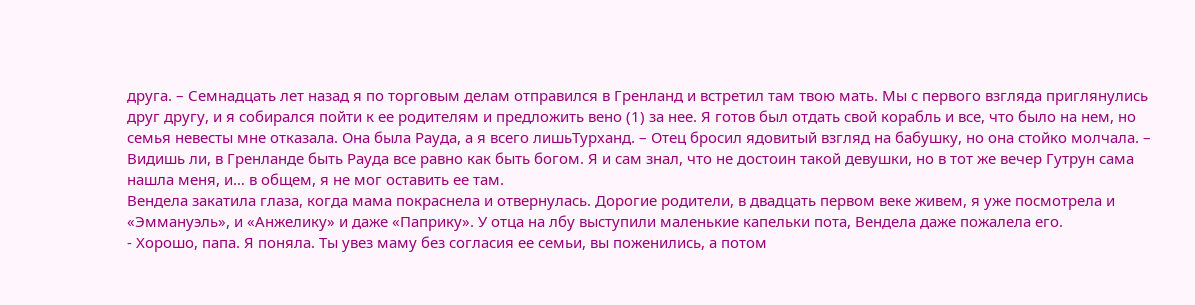друга. – Семнадцать лет назад я по торговым делам отправился в Гренланд и встретил там твою мать. Мы с первого взгляда приглянулись друг другу, и я собирался пойти к ее родителям и предложить вено (1) за нее. Я готов был отдать свой корабль и все, что было на нем, но семья невесты мне отказала. Она была Рауда, а я всего лишьТурханд. – Отец бросил ядовитый взгляд на бабушку, но она стойко молчала. – Видишь ли, в Гренланде быть Рауда все равно как быть богом. Я и сам знал, что не достоин такой девушки, но в тот же вечер Гутрун сама нашла меня, и… в общем, я не мог оставить ее там.
Вендела закатила глаза, когда мама покраснела и отвернулась. Дорогие родители, в двадцать первом веке живем, я уже посмотрела и «Эммануэль», и «Анжелику» и даже «Паприку». У отца на лбу выступили маленькие капельки пота, Вендела даже пожалела его.
- Хорошо, папа. Я поняла. Ты увез маму без согласия ее семьи, вы поженились, а потом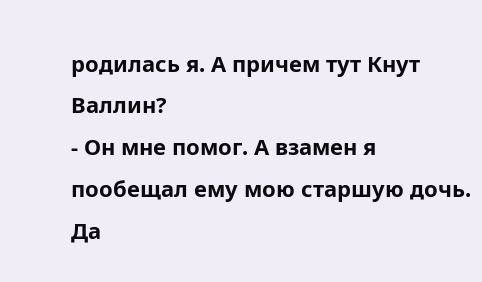родилась я. А причем тут Кнут Валлин?
- Он мне помог. А взамен я пообещал ему мою старшую дочь.
Да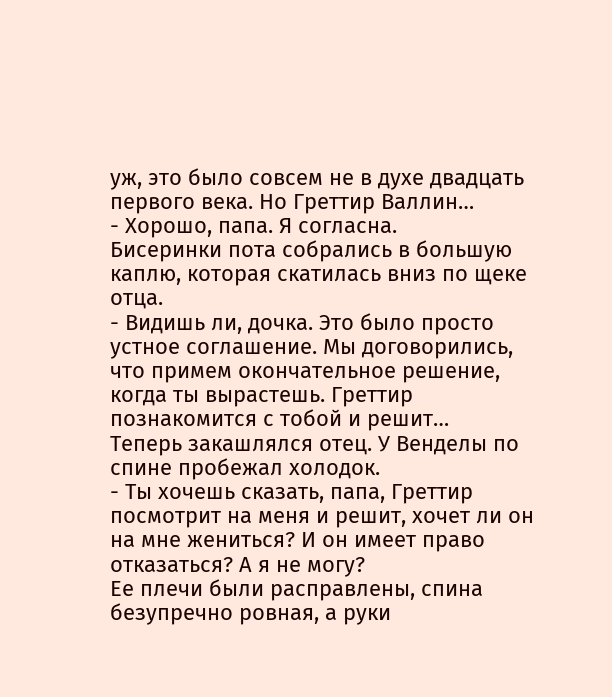уж, это было совсем не в духе двадцать первого века. Но Греттир Валлин…
- Хорошо, папа. Я согласна.
Бисеринки пота собрались в большую каплю, которая скатилась вниз по щеке отца.
- Видишь ли, дочка. Это было просто устное соглашение. Мы договорились, что примем окончательное решение, когда ты вырастешь. Греттир познакомится с тобой и решит…
Теперь закашлялся отец. У Венделы по спине пробежал холодок.
- Ты хочешь сказать, папа, Греттир посмотрит на меня и решит, хочет ли он на мне жениться? И он имеет право отказаться? А я не могу?
Ее плечи были расправлены, спина безупречно ровная, а руки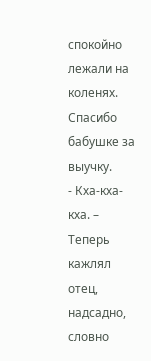спокойно лежали на коленях. Спасибо бабушке за выучку.
- Кха-кха-кха. – Теперь кажлял отец, надсадно, словно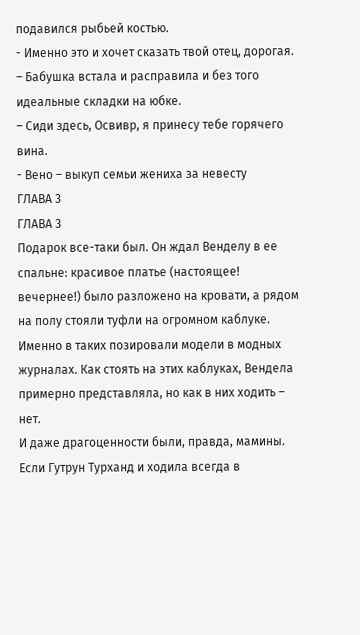подавился рыбьей костью.
- Именно это и хочет сказать твой отец, дорогая. – Бабушка встала и расправила и без того идеальные складки на юбке.
– Сиди здесь, Освивр, я принесу тебе горячего вина.
- Вено – выкуп семьи жениха за невесту
ГЛАВА 3
ГЛАВА 3
Подарок все-таки был. Он ждал Венделу в ее спальне: красивое платье (настоящее! вечернее!) было разложено на кровати, а рядом на полу стояли туфли на огромном каблуке. Именно в таких позировали модели в модных журналах. Как стоять на этих каблуках, Вендела примерно представляла, но как в них ходить – нет.
И даже драгоценности были, правда, мамины. Если Гутрун Турханд и ходила всегда в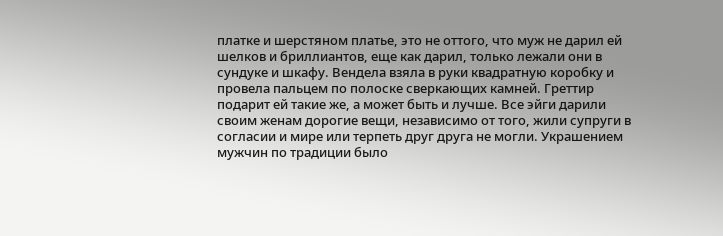платке и шерстяном платье, это не оттого, что муж не дарил ей шелков и бриллиантов, еще как дарил, только лежали они в сундуке и шкафу. Вендела взяла в руки квадратную коробку и провела пальцем по полоске сверкающих камней. Греттир подарит ей такие же, а может быть и лучше. Все эйги дарили своим женам дорогие вещи, независимо от того, жили супруги в согласии и мире или терпеть друг друга не могли. Украшением мужчин по традиции было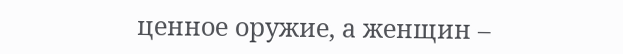ценное оружие, а женщин –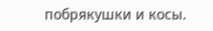побрякушки и косы.